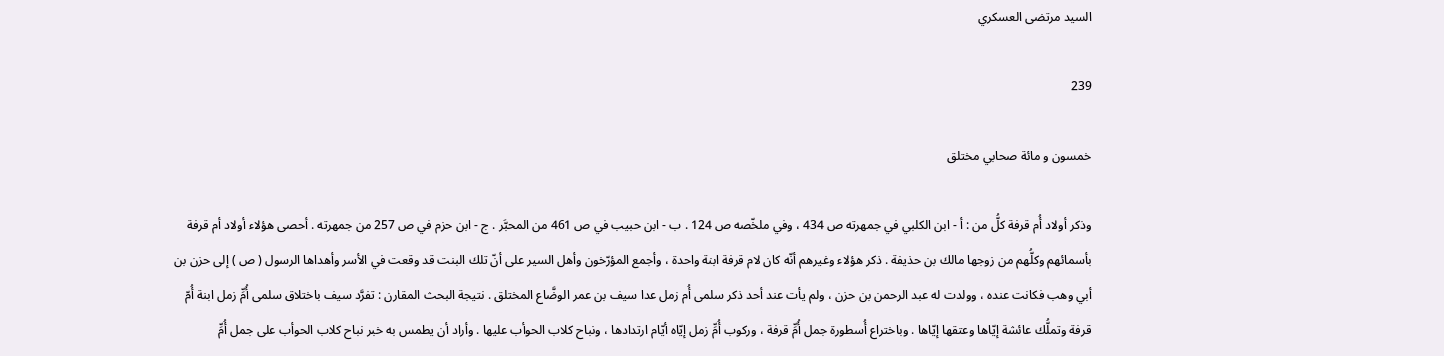السيد مرتضى العسكري

239

خمسون و مائة صحابي مختلق

وذكر أولاد أُم قرفة كلُّ من : أ - ابن الكلبي في جمهرته ص 434 ، وفي ملخّصه ص 124 . ب - ابن حبيب في ص 461 من المحبَّر . ج - ابن حزم في ص 257 من جمهرته . أحصى هؤلاء أولاد أم قرفة بأسمائهم وكلُّهم من زوجها مالك بن حذيفة . ذكر هؤلاء وغيرهم أنّه كان لام قرفة ابنة واحدة ، وأجمع المؤرّخون وأهل السير على أنّ تلك البنت قد وقعت في الأسر وأهداها الرسول ( ص ) إلى حزن بن أبي وهب فكانت عنده ، وولدت له عبد الرحمن بن حزن ، ولم يأت عند أحد ذكر سلمى أُم زمل عدا سيف بن عمر الوضَّاع المختلق . نتيجة البحث المقارن : تفرَّد سيف باختلاق سلمى أُمِّ زمل ابنة أُمّ قرفة وتملُّك عائشة إيّاها وعتقها إيّاها . وباختراع أُسطورة جمل أُمِّ قرفة ، وركوب أُمِّ زمل إيّاه أيّام ارتدادها ، ونباح كلاب الحوأب عليها . وأراد أن يطمس به خبر نباح كلاب الحوأب على جمل أُمِّ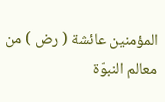المؤمنين عائشة ( رض ) من معالم النبوّة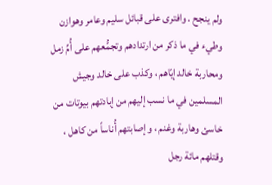ولم ينجح . وافترى على قبائل سليم وعامر وهوازن وطيء في ما ذكر من ارتدادهم وتجمُّعهم على أُمِّ زمل ومحاربة خالد إيّاهم ، وكذب على خالد وجيش المسلمين في ما نسب إليهم من إبادتهم بيوتات من خاسئ وهاربة وغنم ، وإصابتهم أُناساً من كاهل ، وقتلهم مائة رجل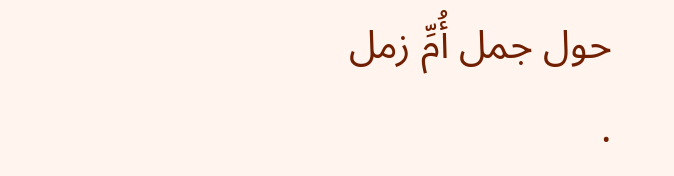حول جمل أُمِّ زمل .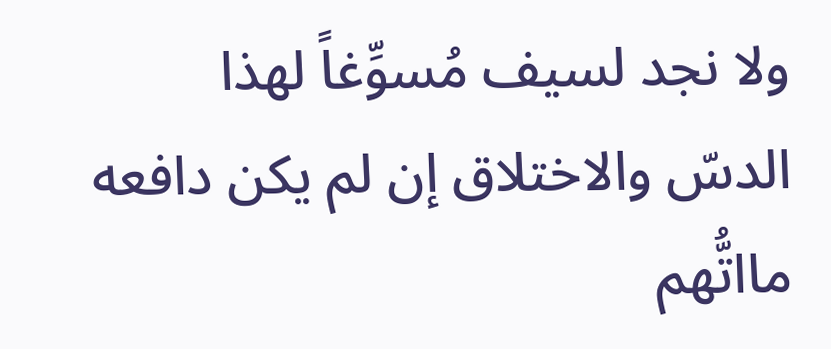ولا نجد لسيف مُسوِّغاً لهذا الدسّ والاختلاق إن لم يكن دافعه مااتُّهم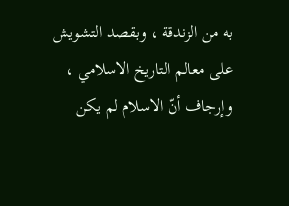به من الزندقة ، وبقصد التشويش على معالم التاريخ الاسلامي ، وإرجاف أنّ الاسلام لم يكن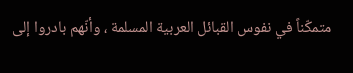متمكّناً في نفوس القبائل العربية المسلمة ، وأنّهم بادروا إلى